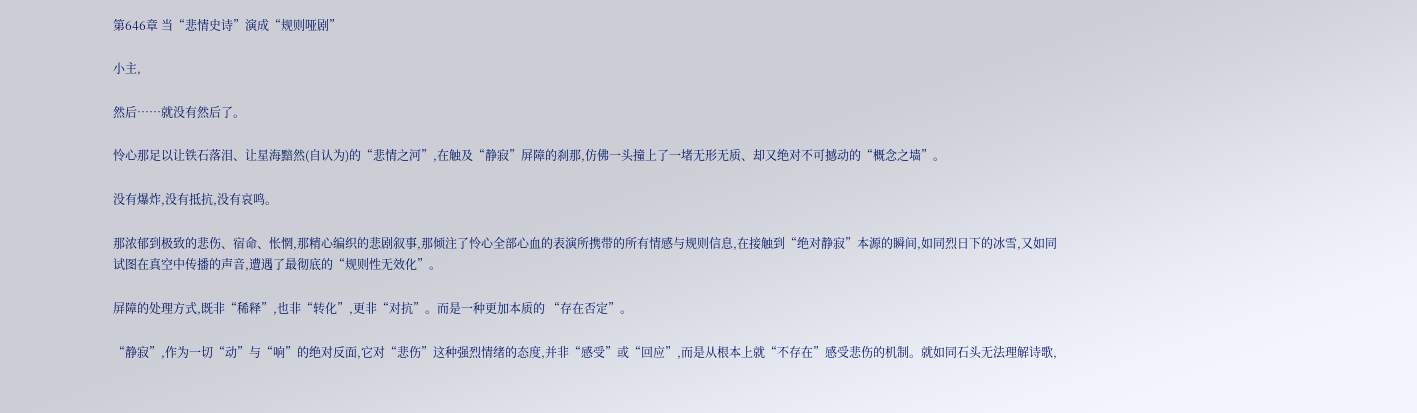第646章 当“悲情史诗”演成“规则哑剧”

小主,

然后……就没有然后了。

怜心那足以让铁石落泪、让星海黯然(自认为)的“悲情之河”,在触及“静寂”屏障的刹那,仿佛一头撞上了一堵无形无质、却又绝对不可撼动的“概念之墙”。

没有爆炸,没有抵抗,没有哀鸣。

那浓郁到极致的悲伤、宿命、怅惘,那精心编织的悲剧叙事,那倾注了怜心全部心血的表演所携带的所有情感与规则信息,在接触到“绝对静寂”本源的瞬间,如同烈日下的冰雪,又如同试图在真空中传播的声音,遭遇了最彻底的“规则性无效化”。

屏障的处理方式,既非“稀释”,也非“转化”,更非“对抗”。而是一种更加本质的 “存在否定”。

“静寂”,作为一切“动”与“响”的绝对反面,它对“悲伤”这种强烈情绪的态度,并非“感受”或“回应”,而是从根本上就“不存在”感受悲伤的机制。就如同石头无法理解诗歌,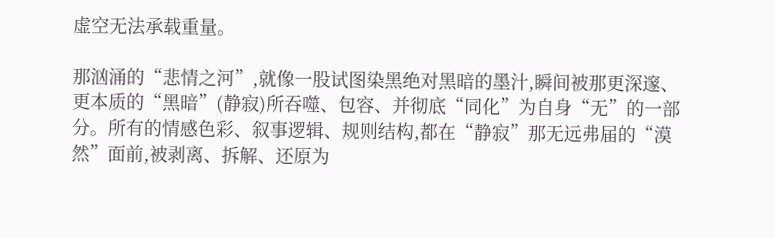虚空无法承载重量。

那汹涌的“悲情之河”,就像一股试图染黑绝对黑暗的墨汁,瞬间被那更深邃、更本质的“黑暗”(静寂)所吞噬、包容、并彻底“同化”为自身“无”的一部分。所有的情感色彩、叙事逻辑、规则结构,都在“静寂”那无远弗届的“漠然”面前,被剥离、拆解、还原为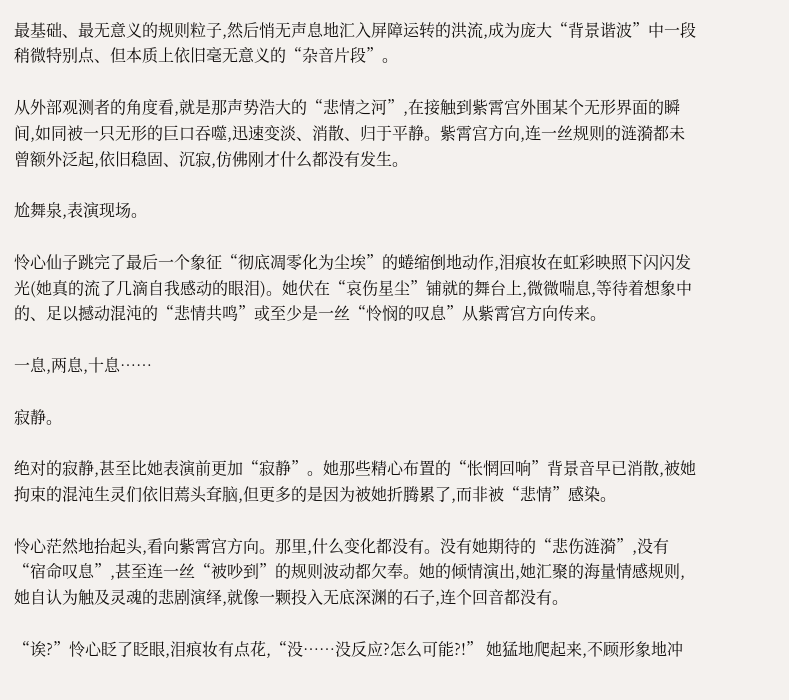最基础、最无意义的规则粒子,然后悄无声息地汇入屏障运转的洪流,成为庞大“背景谐波”中一段稍微特别点、但本质上依旧毫无意义的“杂音片段”。

从外部观测者的角度看,就是那声势浩大的“悲情之河”,在接触到紫霄宫外围某个无形界面的瞬间,如同被一只无形的巨口吞噬,迅速变淡、消散、归于平静。紫霄宫方向,连一丝规则的涟漪都未曾额外泛起,依旧稳固、沉寂,仿佛刚才什么都没有发生。

尬舞泉,表演现场。

怜心仙子跳完了最后一个象征“彻底凋零化为尘埃”的蜷缩倒地动作,泪痕妆在虹彩映照下闪闪发光(她真的流了几滴自我感动的眼泪)。她伏在“哀伤星尘”铺就的舞台上,微微喘息,等待着想象中的、足以撼动混沌的“悲情共鸣”或至少是一丝“怜悯的叹息”从紫霄宫方向传来。

一息,两息,十息……

寂静。

绝对的寂静,甚至比她表演前更加“寂静”。她那些精心布置的“怅惘回响”背景音早已消散,被她拘束的混沌生灵们依旧蔫头耷脑,但更多的是因为被她折腾累了,而非被“悲情”感染。

怜心茫然地抬起头,看向紫霄宫方向。那里,什么变化都没有。没有她期待的“悲伤涟漪”,没有“宿命叹息”,甚至连一丝“被吵到”的规则波动都欠奉。她的倾情演出,她汇聚的海量情感规则,她自认为触及灵魂的悲剧演绎,就像一颗投入无底深渊的石子,连个回音都没有。

“诶?”怜心眨了眨眼,泪痕妆有点花,“没……没反应?怎么可能?!” 她猛地爬起来,不顾形象地冲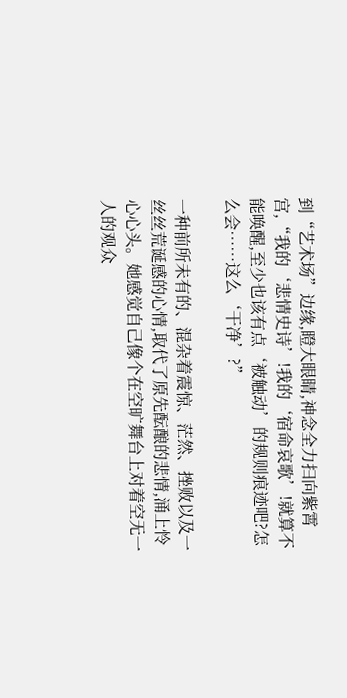到“艺术场”边缘,瞪大眼睛,神念全力扫向紫霄宫,“我的‘悲情史诗’!我的‘宿命哀歌’!就算不能唤醒,至少也该有点‘被触动’的规则痕迹吧?怎么会……这么‘干净’?”

一种前所未有的、混杂着震惊、茫然、挫败以及一丝丝荒诞感的心情,取代了原先酝酿的悲情,涌上怜心心头。她感觉自己像个在空旷舞台上对着空无一人的观众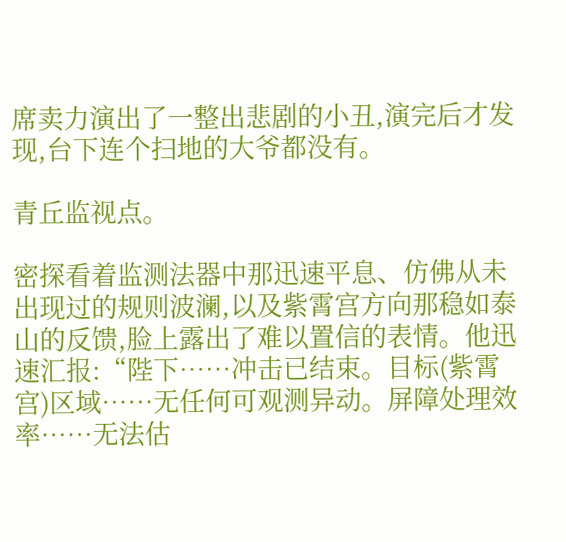席卖力演出了一整出悲剧的小丑,演完后才发现,台下连个扫地的大爷都没有。

青丘监视点。

密探看着监测法器中那迅速平息、仿佛从未出现过的规则波澜,以及紫霄宫方向那稳如泰山的反馈,脸上露出了难以置信的表情。他迅速汇报:“陛下……冲击已结束。目标(紫霄宫)区域……无任何可观测异动。屏障处理效率……无法估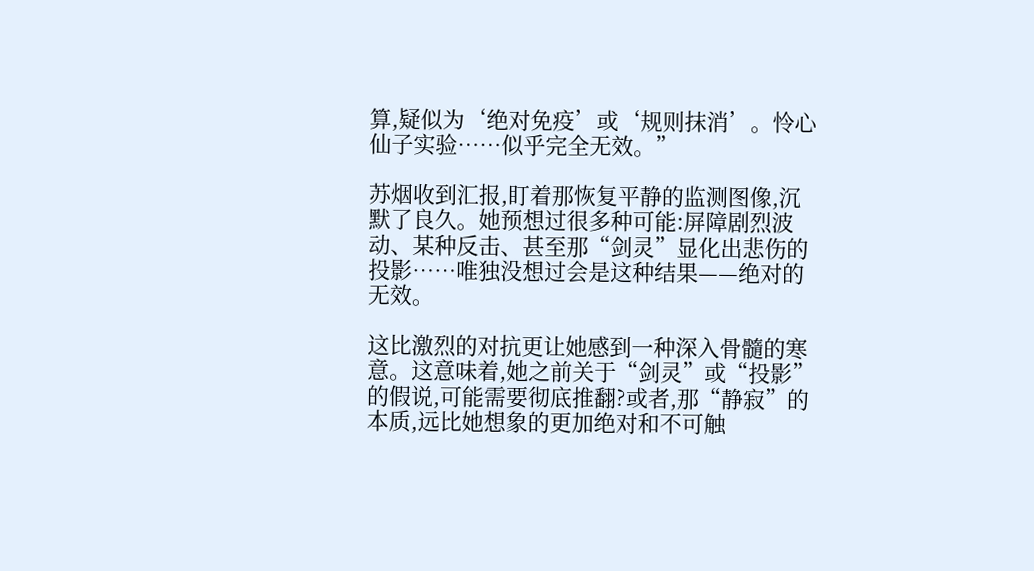算,疑似为‘绝对免疫’或‘规则抹消’。怜心仙子实验……似乎完全无效。”

苏烟收到汇报,盯着那恢复平静的监测图像,沉默了良久。她预想过很多种可能:屏障剧烈波动、某种反击、甚至那“剑灵”显化出悲伤的投影……唯独没想过会是这种结果——绝对的无效。

这比激烈的对抗更让她感到一种深入骨髓的寒意。这意味着,她之前关于“剑灵”或“投影”的假说,可能需要彻底推翻?或者,那“静寂”的本质,远比她想象的更加绝对和不可触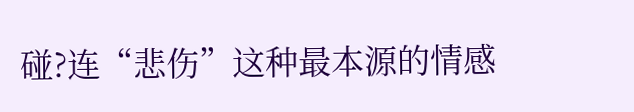碰?连“悲伤”这种最本源的情感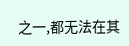之一,都无法在其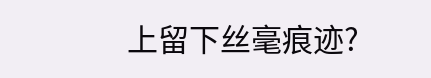上留下丝毫痕迹?